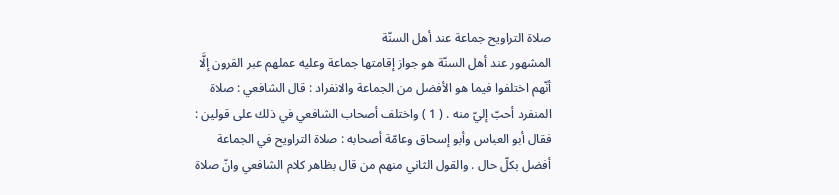صلاة التراويح جماعة عند أهل السنّة
المشهور عند أهل السنّة هو جواز إقامتها جماعة وعليه عملهم عبر القرون إلَّا أنّهم اختلفوا فيما هو الأفضل من الجماعة والانفراد : قال الشافعي : صلاة المنفرد أحبّ إليّ منه . ( 1 ) واختلف أصحاب الشافعي في ذلك على قولين : فقال أبو العباس وأبو إسحاق وعامّة أصحابه : صلاة التراويح في الجماعة أفضل بكلّ حال . والقول الثاني منهم من قال بظاهر كلام الشافعي وانّ صلاة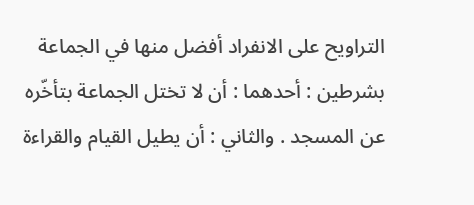التراويح على الانفراد أفضل منها في الجماعة بشرطين : أحدهما : أن لا تختل الجماعة بتأخّره عن المسجد . والثاني : أن يطيل القيام والقراءة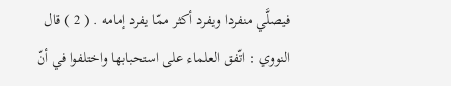فيصلَّي منفردا ويفرد أكثر ممّا يفرد إمامه . ( 2 ) قال النووي : اتّفق العلماء على استحبابها واختلفوا في أنّ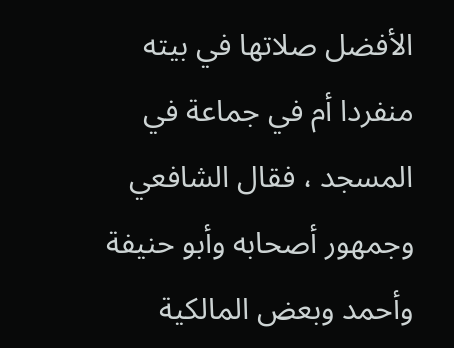الأفضل صلاتها في بيته منفردا أم في جماعة في المسجد ، فقال الشافعي وجمهور أصحابه وأبو حنيفة وأحمد وبعض المالكية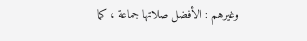وغيرهم : الأفضل صلاتها جماعة ، كما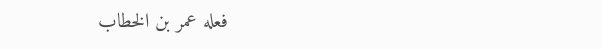فعله عمر بن الخطاب